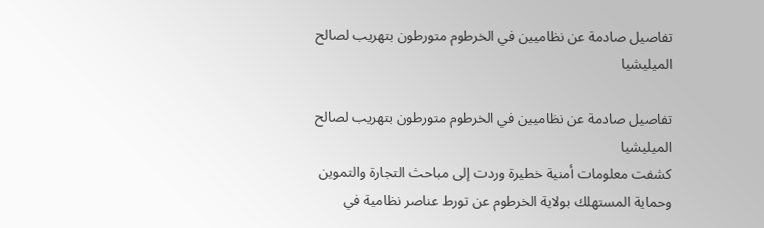تفاصيل صادمة عن نظاميين في الخرطوم متورطون بتهريب لصالح الميليشيا

تفاصيل صادمة عن نظاميين في الخرطوم متورطون بتهريب لصالح الميليشيا
كشفت معلومات أمنية خطيرة وردت إلى مباحث التجارة والتموين وحماية المستهلك بولاية الخرطوم عن تورط عناصر نظامية في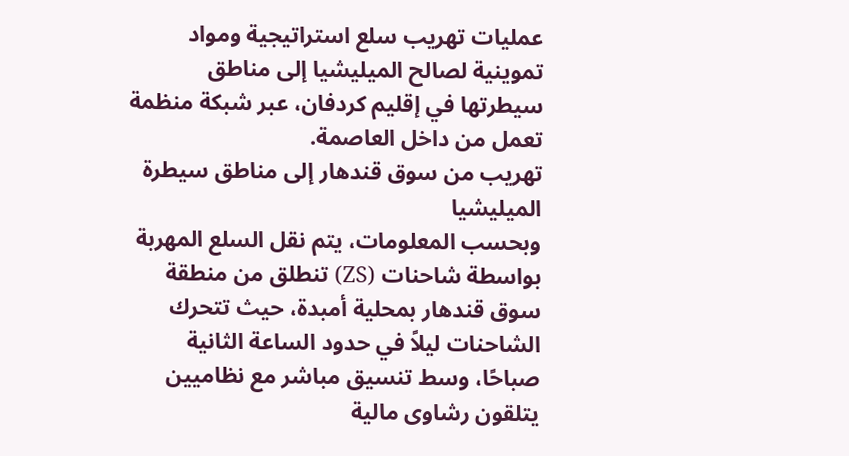عمليات تهريب سلع استراتيجية ومواد تموينية لصالح الميليشيا إلى مناطق سيطرتها في إقليم كردفان، عبر شبكة منظمة تعمل من داخل العاصمة.
تهريب من سوق قندهار إلى مناطق سيطرة الميليشيا
وبحسب المعلومات، يتم نقل السلع المهربة بواسطة شاحنات (ZS) تنطلق من منطقة سوق قندهار بمحلية أمبدة، حيث تتحرك الشاحنات ليلاً في حدود الساعة الثانية صباحًا، وسط تنسيق مباشر مع نظاميين يتلقون رشاوى مالية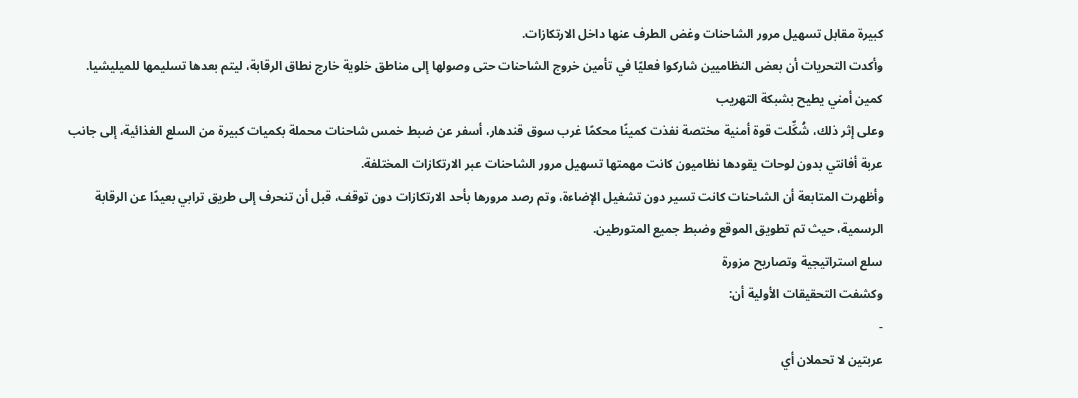كبيرة مقابل تسهيل مرور الشاحنات وغض الطرف عنها داخل الارتكازات.
وأكدت التحريات أن بعض النظاميين شاركوا فعليًا في تأمين خروج الشاحنات حتى وصولها إلى مناطق خلوية خارج نطاق الرقابة، ليتم بعدها تسليمها للميليشيا.
كمين أمني يطيح بشبكة التهريب
وعلى إثر ذلك، شُكِّلت قوة أمنية مختصة نفذت كمينًا محكمًا غرب سوق قندهار، أسفر عن ضبط خمس شاحنات محملة بكميات كبيرة من السلع الغذائية، إلى جانب عربة أفانتي بدون لوحات يقودها نظاميون كانت مهمتها تسهيل مرور الشاحنات عبر الارتكازات المختلفة.
وأظهرت المتابعة أن الشاحنات كانت تسير دون تشغيل الإضاءة، وتم رصد مرورها بأحد الارتكازات دون توقف، قبل أن تنحرف إلى طريق ترابي بعيدًا عن الرقابة الرسمية، حيث تم تطويق الموقع وضبط جميع المتورطين.
سلع استراتيجية وتصاريح مزورة
وكشفت التحقيقات الأولية أن:
-
عربتين لا تحملان أي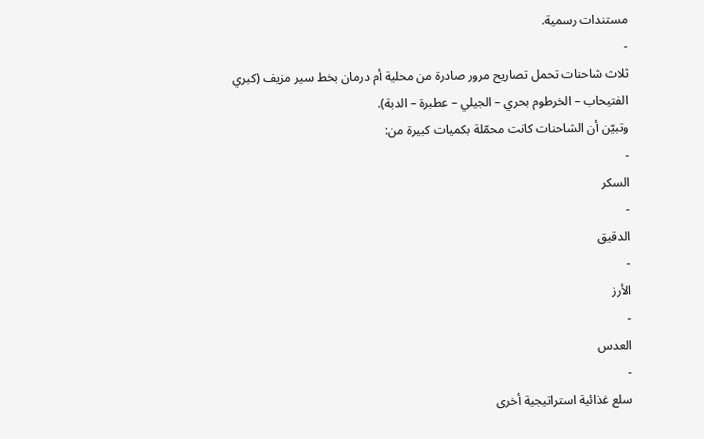مستندات رسمية.
-
ثلاث شاحنات تحمل تصاريح مرور صادرة من محلية أم درمان بخط سير مزيف (كبري الفتيحاب – الخرطوم بحري – الجيلي – عطبرة – الدبة).
وتبيّن أن الشاحنات كانت محمّلة بكميات كبيرة من:
-
السكر
-
الدقيق
-
الأرز
-
العدس
-
سلع غذائية استراتيجية أخرى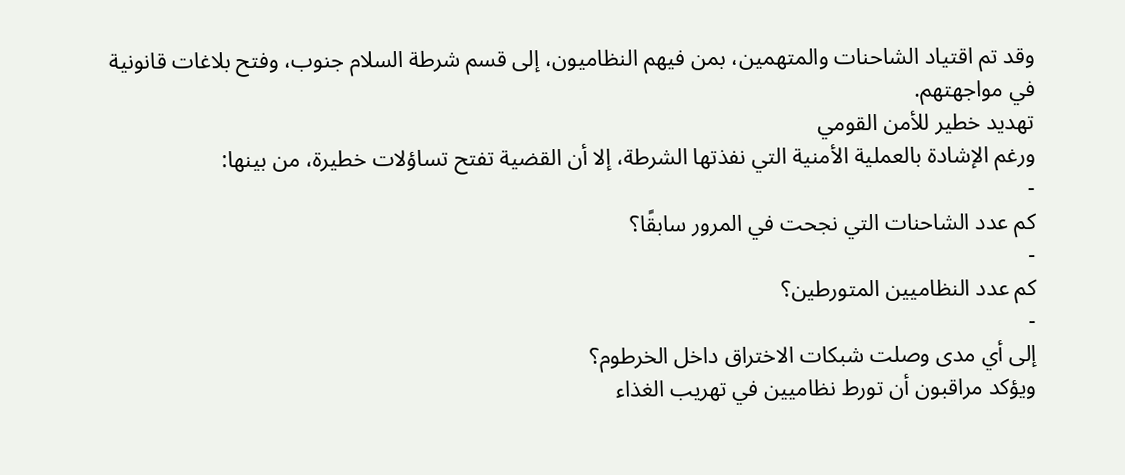وقد تم اقتياد الشاحنات والمتهمين، بمن فيهم النظاميون، إلى قسم شرطة السلام جنوب، وفتح بلاغات قانونية في مواجهتهم.
تهديد خطير للأمن القومي
ورغم الإشادة بالعملية الأمنية التي نفذتها الشرطة، إلا أن القضية تفتح تساؤلات خطيرة، من بينها:
-
كم عدد الشاحنات التي نجحت في المرور سابقًا؟
-
كم عدد النظاميين المتورطين؟
-
إلى أي مدى وصلت شبكات الاختراق داخل الخرطوم؟
ويؤكد مراقبون أن تورط نظاميين في تهريب الغذاء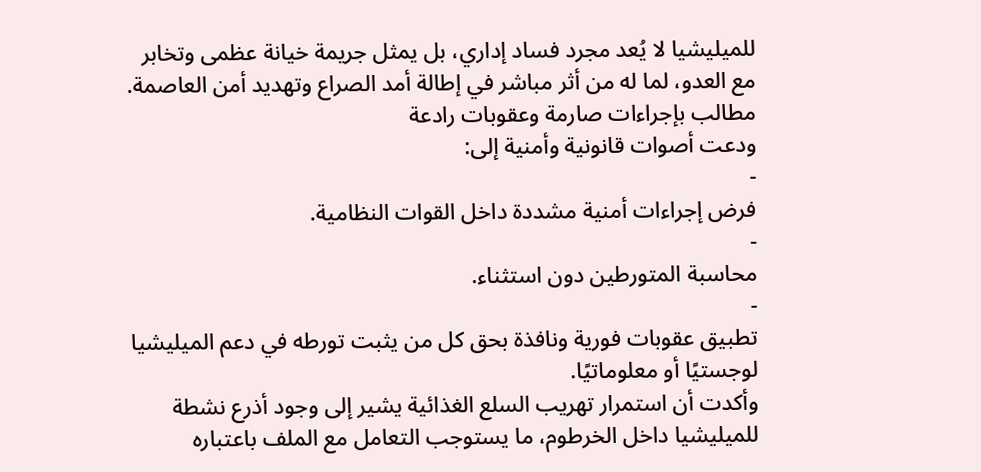للميليشيا لا يُعد مجرد فساد إداري، بل يمثل جريمة خيانة عظمى وتخابر مع العدو، لما له من أثر مباشر في إطالة أمد الصراع وتهديد أمن العاصمة.
مطالب بإجراءات صارمة وعقوبات رادعة
ودعت أصوات قانونية وأمنية إلى:
-
فرض إجراءات أمنية مشددة داخل القوات النظامية.
-
محاسبة المتورطين دون استثناء.
-
تطبيق عقوبات فورية ونافذة بحق كل من يثبت تورطه في دعم الميليشيا لوجستيًا أو معلوماتيًا.
وأكدت أن استمرار تهريب السلع الغذائية يشير إلى وجود أذرع نشطة للميليشيا داخل الخرطوم، ما يستوجب التعامل مع الملف باعتباره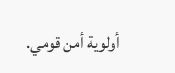أولوية أمن قومي.